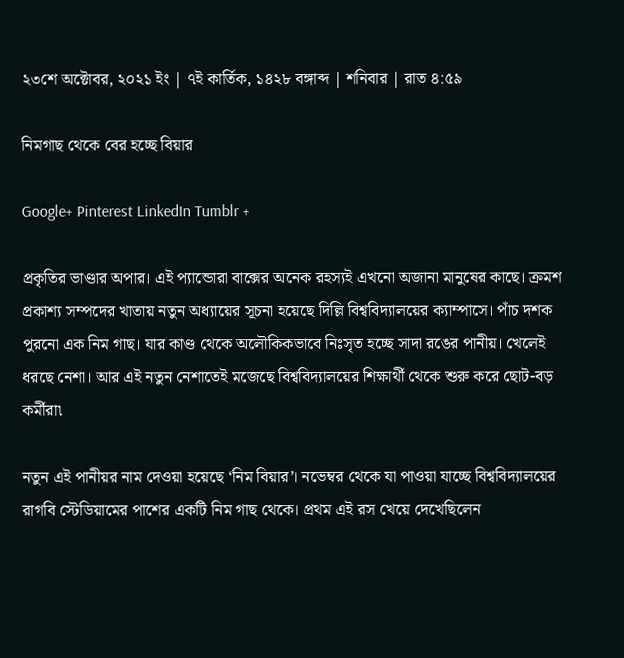২৩শে অক্টোবর, ২০২১ ইং | ৭ই কার্তিক, ১৪২৮ বঙ্গাব্দ | শনিবার | রাত ৪:৫৯

নিমগাছ থেকে বের হচ্ছে বিয়ার

Google+ Pinterest LinkedIn Tumblr +

প্রকৃতির ভাণ্ডার অপার। এই প্যান্ডোরা বাক্সের অনেক রহস্যই এখনো অজানা মানুষের কাছে। ক্রমশ প্রকাশ্য সম্পদের খাতায় নতুন অধ্যায়ের সূচনা হয়েছে দিল্লি বিশ্ববিদ্যালয়ের ক্যাম্পাসে। পাঁচ দশক পুরনো এক নিম গাছ। যার কাণ্ড থেকে অলৌকিকভাবে নিঃসৃত হচ্ছে সাদা রঙের পানীয়। খেলেই ধরছে নেশা। আর এই নতুন নেশাতেই মজেছে বিশ্ববিদ্যালয়ের শিক্ষার্থী থেকে শুরু করে ছোট-বড় কর্মীরা৷

নতুন এই পানীয়র নাম দেওয়া হয়েছে ‘নিম বিয়ার’। নভেম্বর থেকে যা পাওয়া যাচ্ছে বিশ্ববিদ্যালয়ের রাগবি স্টেডিয়ামের পাশের একটি নিম গাছ থেকে। প্রথম এই রস খেয়ে দেখেছিলেন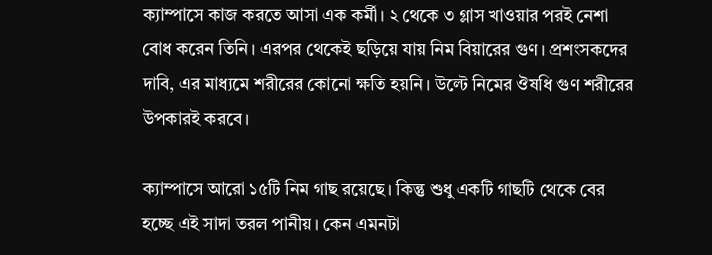ক্যাম্পাসে কাজ করতে আসা এক কর্মী। ২ থেকে ৩ গ্লাস খাওয়ার পরই নেশা বোধ করেন তিনি। এরপর থেকেই ছড়িয়ে যায় নিম বিয়ারের গুণ। প্রশংসকদের দাবি, এর মাধ্যমে শরীরের কোনো ক্ষতি হয়নি। উল্টে নিমের ঔষধি গুণ শরীরের উপকারই করবে।

ক্যাম্পাসে আরো ১৫টি নিম গাছ রয়েছে। কিন্তু শুধু একটি গাছটি থেকে বের হচ্ছে এই সাদা তরল পানীয়। কেন এমনটা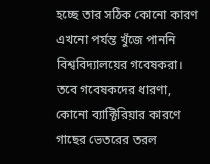হচ্ছে তার সঠিক কোনো কারণ এখনো পর্যন্ত খুঁজে পাননি বিশ্ববিদ্যালয়ের গবেষকরা। তবে গবেষকদের ধারণা, কোনো ব্যাক্টিরিয়ার কারণে গাছের ভেতরের তরল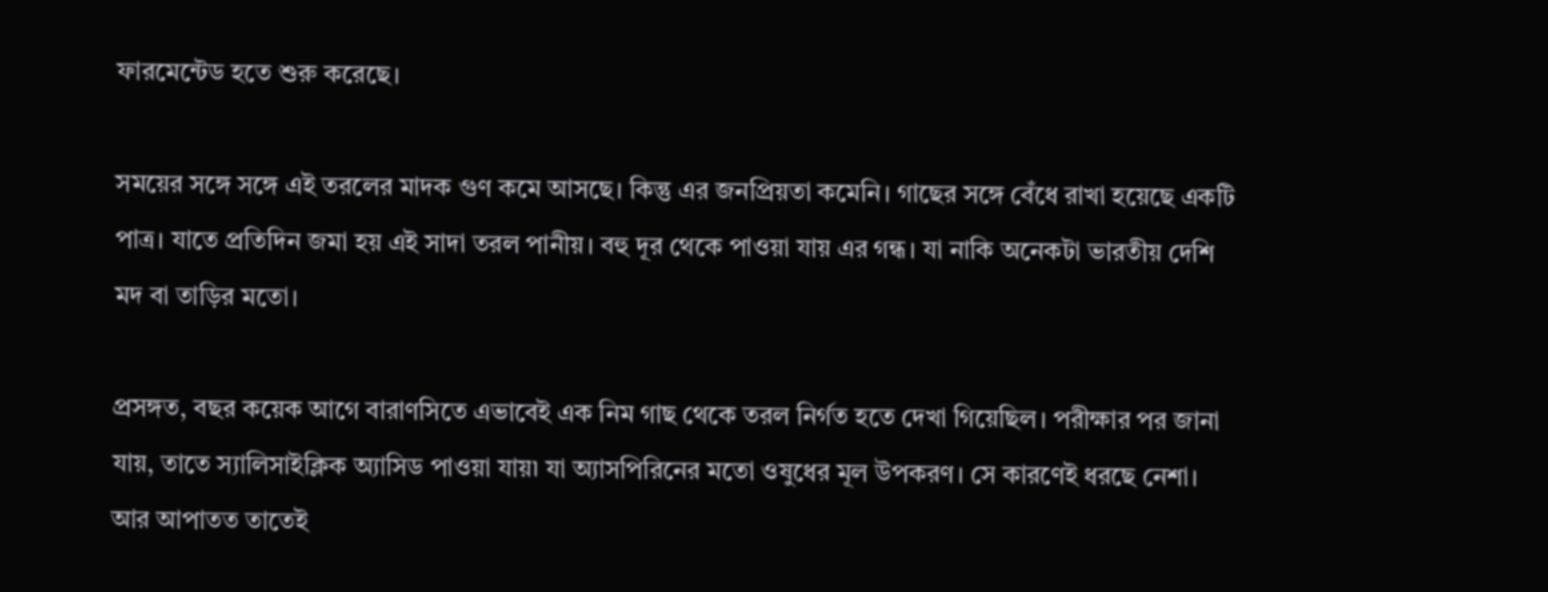ফারমেন্টেড হতে শুরু করেছে।

সময়ের সঙ্গে সঙ্গে এই তরলের মাদক গুণ কমে আসছে। কিন্তু এর জনপ্রিয়তা কমেনি। গাছের সঙ্গে বেঁধে রাখা হয়েছে একটি পাত্র। যাতে প্রতিদিন জমা হয় এই সাদা তরল পানীয়। বহু দূর থেকে পাওয়া যায় এর গন্ধ। যা নাকি অনেকটা ভারতীয় দেশি মদ বা তাড়ির মতো।

প্রসঙ্গত, বছর কয়েক আগে বারাণসিতে এভাবেই এক নিম গাছ থেকে তরল নির্গত হতে দেখা গিয়েছিল। পরীক্ষার পর জানা যায়, তাতে স্যালিসাইক্লিক অ্যাসিড পাওয়া যায়৷ যা অ্যাসপিরিনের মতো ওষুধের মূল উপকরণ। সে কারণেই ধরছে নেশা। আর আপাতত তাতেই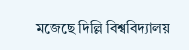মজেছে দিল্লি বিশ্ববিদ্যালয়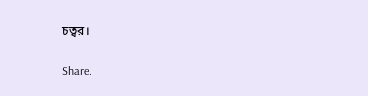চত্বর।

Share.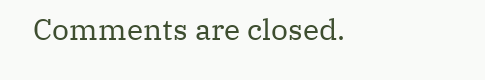Comments are closed.